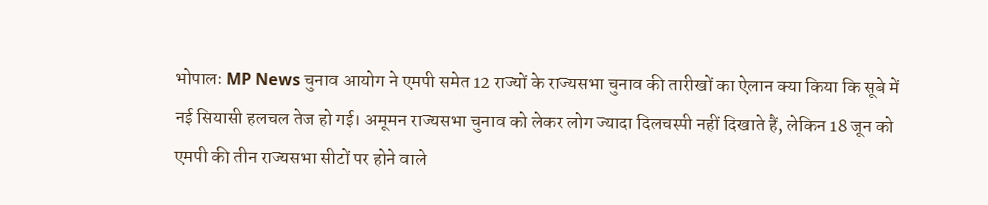भोपालः MP News चुनाव आयोग ने एमपी समेत 12 राज्यों के राज्यसभा चुनाव की तारीखों का ऐलान क्या किया कि सूबे में नई सियासी हलचल तेज हो गई। अमूमन राज्यसभा चुनाव को लेकर लोग ज्यादा दिलचस्पी नहीं दिखाते हैं, लेकिन 18 जून को एमपी की तीन राज्यसभा सीटों पर होने वाले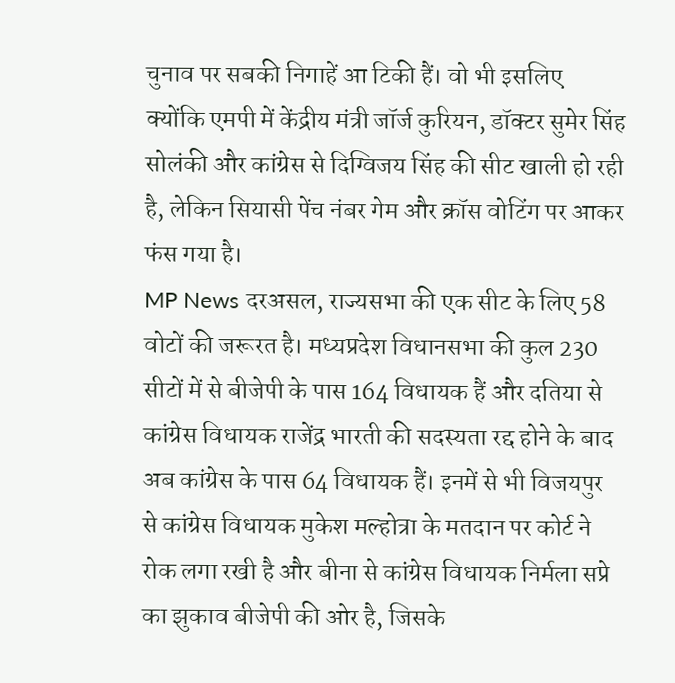चुनाव पर सबकी निगाहें आ टिकी हैं। वो भी इसलिए क्योंकि एमपी में केंद्रीय मंत्री जॉर्ज कुरियन, डॉक्टर सुमेर सिंह सोलंकी और कांग्रेस से दिग्विजय सिंह की सीट खाली हो रही है, लेकिन सियासी पेंच नंबर गेम और क्रॉस वोटिंग पर आकर फंस गया है।
MP News दरअसल, राज्यसभा की एक सीट के लिए 58 वोटों की जरूरत है। मध्यप्रदेश विधानसभा की कुल 230 सीटों में से बीजेपी के पास 164 विधायक हैं और दतिया से कांग्रेस विधायक राजेंद्र भारती की सदस्यता रद्द होने के बाद अब कांग्रेस के पास 64 विधायक हैं। इनमें से भी विजयपुर से कांग्रेस विधायक मुकेश मल्होत्रा के मतदान पर कोर्ट ने रोक लगा रखी है और बीना से कांग्रेस विधायक निर्मला सप्रे का झुकाव बीजेपी की ओर है, जिसके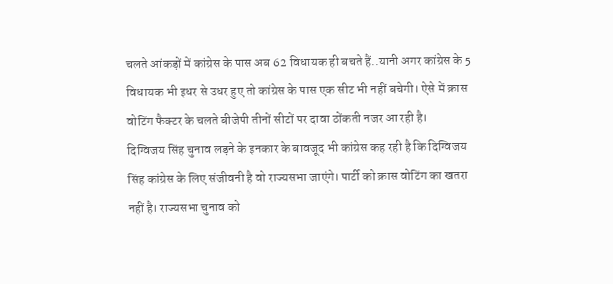चलते आंकड़ों में कांग्रेस के पास अब 62 विधायक ही बचते हैं..यानी अगर कांग्रेस के 5 विधायक भी इधर से उधर हुए तो कांग्रेस के पास एक सीट भी नहीं बचेगी। ऐसे में क्रास वोटिंग फैक्टर के चलते बीजेपी तीनों सीटों पर दावा ठोंकती नजर आ रही है।
दिग्विजय सिंह चुनाव लड़ने के इनकार के बावजूद भी कांग्रेस कह रही है कि दिग्विजय सिंह कांग्रेस के लिए संजीवनी है वो राज्यसभा जाएंगे। पार्टी को क्रास वोटिंग का खतरा नहीं है। राज्यसभा चुनाव को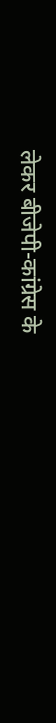लेकर बीजेपी-कांग्रेस के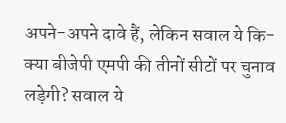अपने-अपने दावे हैं, लेकिन सवाल ये कि- क्या बीजेपी एमपी की तीनों सीटों पर चुनाव लड़ेगी? सवाल ये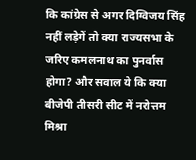कि कांग्रेस से अगर दिग्विजय सिंह नहीं लड़ेगें तो क्या राज्यसभा के जरिए कमलनाथ का पुनर्वास होगा? और सवाल ये कि क्या बीजेपी तीसरी सीट में नरोत्तम मिश्रा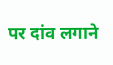पर दांव लगाने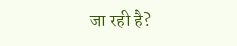जा रही है?